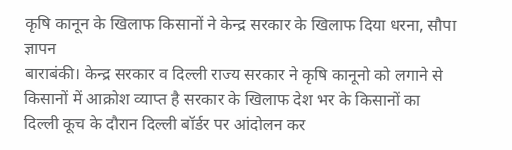कृषि कानून के खिलाफ किसानों ने केन्द्र सरकार के खिलाफ दिया धरना, सौपा ज्ञापन
बाराबंकी। केन्द्र सरकार व दिल्ली राज्य सरकार ने कृषि कानूनो को लगाने से किसानों में आक्रोश व्याप्त है सरकार के खिलाफ देश भर के किसानों का दिल्ली कूच के दौरान दिल्ली बॉर्डर पर आंदोलन कर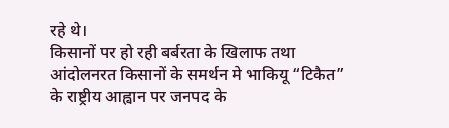रहे थे।
किसानों पर हो रही बर्बरता के खिलाफ तथा आंदोलनरत किसानों के समर्थन मे भाकियू “टिकैत” के राष्ट्रीय आह्वान पर जनपद के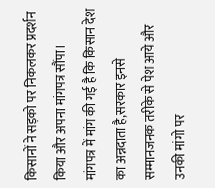किसानों ने सड़को पर निकलकर प्रदर्शन किया और अपना मांगपत्र सौंपा।
मांगपत्र में मांग की गई है कि किसान देश का अन्नदाता है,सरकार इनसे सम्मानजनक तरीके से पेश आये और उनकी मांगो पर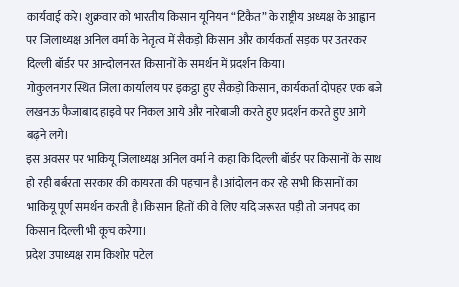कार्यवाई करे। शुक्रवार को भारतीय किसान यूनियन “टिकैत” के राष्ट्रीय अध्यक्ष के आह्वान पर जिलाध्यक्ष अनिल वर्मा के नेतृत्व में सैकड़ो किसान और कार्यकर्ता सड़क पर उतरकर दिल्ली बॉर्डर पर आन्दोलनरत किसानों के समर्थन में प्रदर्शन किया।
गोकुलनगर स्थित जिला कार्यालय पर इकट्ठा हुए सैकड़ो किसान, कार्यकर्ता दोपहर एक बजे लखनऊ फैजाबाद हाइवे पर निकल आये और नारेबाजी करते हुए प्रदर्शन करते हुए आगे बढ़ने लगे।
इस अवसर पर भाकियू जिलाध्यक्ष अनिल वर्मा ने कहा कि दिल्ली बॉर्डर पर किसानों के साथ हो रही बर्बरता सरकार की कायरता की पहचान है।आंदोलन कर रहे सभी किसानों का भाकियू पूर्ण समर्थन करती है।किसान हितों की वे लिए यदि जरूरत पड़ी तो जनपद का किसान दिल्ली भी कूच करेगा।
प्रदेश उपाध्यक्ष राम किशोर पटेल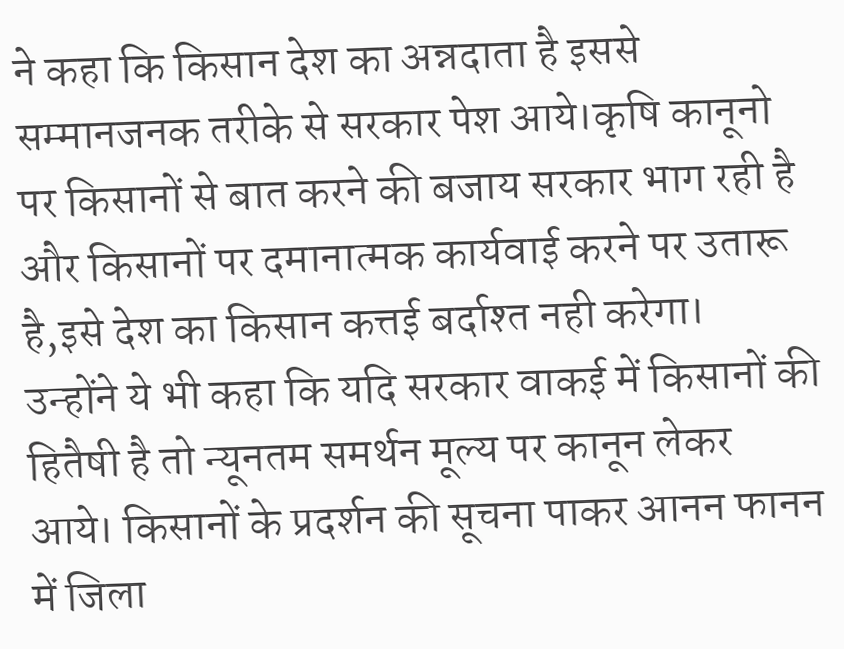ने कहा कि किसान देश का अन्नदाता है इससे सम्मानजनक तरीके से सरकार पेश आये।कृषि कानूनो पर किसानों से बात करने की बजाय सरकार भाग रही है और किसानों पर दमानात्मक कार्यवाई करने पर उतारू है,इसे देश का किसान कत्तई बर्दाश्त नही करेगा।
उन्होंने ये भी कहा कि यदि सरकार वाकई में किसानों की हितैषी है तो न्यूनतम समर्थन मूल्य पर कानून लेकर आये। किसानों के प्रदर्शन की सूचना पाकर आनन फानन में जिला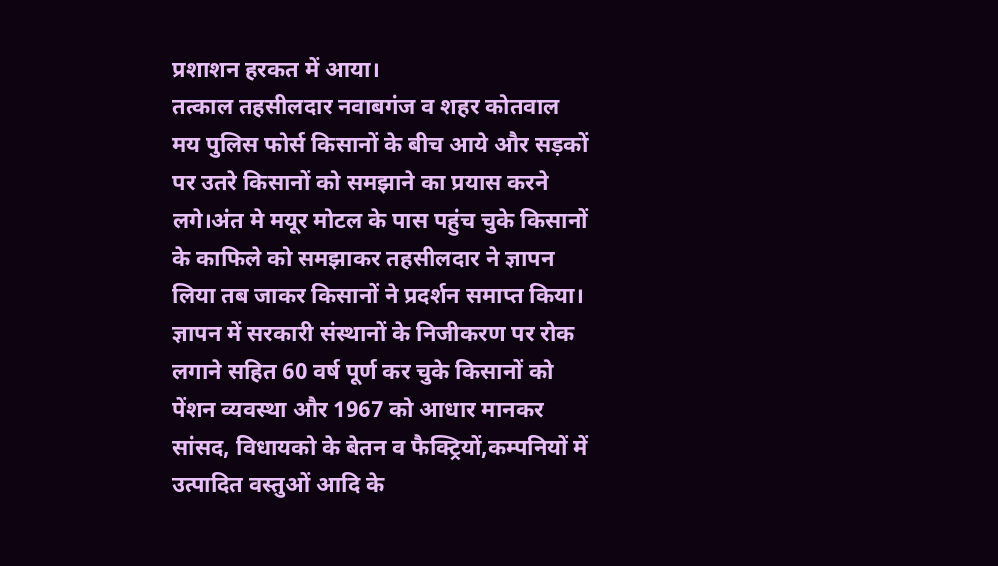प्रशाशन हरकत में आया।
तत्काल तहसीलदार नवाबगंज व शहर कोतवाल मय पुलिस फोर्स किसानों के बीच आये और सड़कों पर उतरे किसानों को समझाने का प्रयास करने लगे।अंत मे मयूर मोटल के पास पहुंच चुके किसानों के काफिले को समझाकर तहसीलदार ने ज्ञापन लिया तब जाकर किसानों ने प्रदर्शन समाप्त किया।
ज्ञापन में सरकारी संस्थानों के निजीकरण पर रोक लगाने सहित 60 वर्ष पूर्ण कर चुके किसानों को पेंशन व्यवस्था और 1967 को आधार मानकर सांसद, विधायको के बेतन व फैक्ट्रियों,कम्पनियों में उत्पादित वस्तुओं आदि के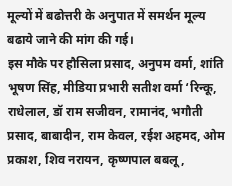मूल्यों में बढोत्तरी के अनुपात में समर्थन मूल्य बढाये जाने की मांग की गई।
इस मौके पर हौसिला प्रसाद, अनुपम वर्मा, शांति भूषण सिंह, मीडिया प्रभारी सतीश वर्मा ‘रिन्कू, राधेलाल, डॉ राम सजीवन, रामानंद, भगौती प्रसाद, बाबादीन, राम केवल, रईश अहमद, ओम प्रकाश, शिव नरायन, कृष्णपाल बबलू,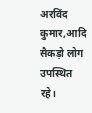अरविंद कुमार,आदि सैकड़ो लोग उपस्थित रहे।